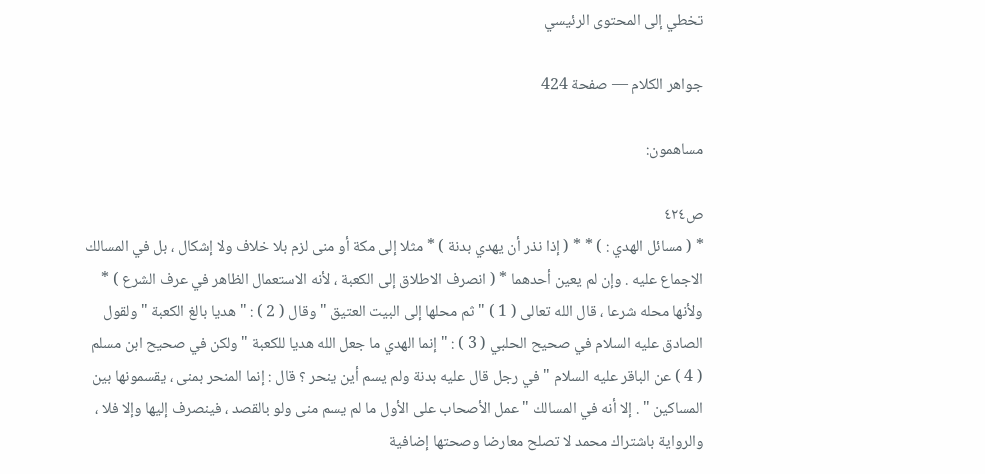تخطي إلى المحتوى الرئيسي

جواهر الكلام — صفحة 424

مساهمون:

ص٤٢٤
* ( مسائل الهدي : ) * * ( إذا نذر أن يهدي بدنة ) * مثلا إلى مكة أو منى لزم بلا خلاف ولا إشكال ، بل في المسالك الاجماع عليه . وإن لم يعين أحدهما * ( انصرف الاطلاق إلى الكعبة ، لأنه الاستعمال الظاهر في عرف الشرع ) * ولأنها محله شرعا ، قال الله تعالى ( 1 ) " ثم محلها إلى البيت العتيق " وقال ( 2 ) : " هديا بالغ الكعبة " ولقول الصادق عليه السلام في صحيح الحلبي ( 3 ) : " إنما الهدي ما جعل الله هديا للكعبة " ولكن في صحيح ابن مسلم ( 4 ) عن الباقر عليه السلام " في رجل قال عليه بدنة ولم يسم أين ينحر ؟ قال : إنما المنحر بمنى ، يقسمونها بين المساكين " . إلا أنه في المسالك " عمل الأصحاب على الأول ما لم يسم منى ولو بالقصد ، فينصرف إليها وإلا فلا ، والرواية باشتراك محمد لا تصلح معارضا وصحتها إضافية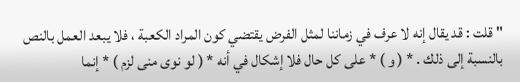" قلت : قد يقال إنه لا عرف في زماننا لمثل الفرض يقتضي كون المراد الكعبة ، فلا يبعد العمل بالنص بالنسبة إلى ذلك . * ( و ) * على كل حال فلا إشكال في أنه * ( لو نوى منى لزم ) * إنما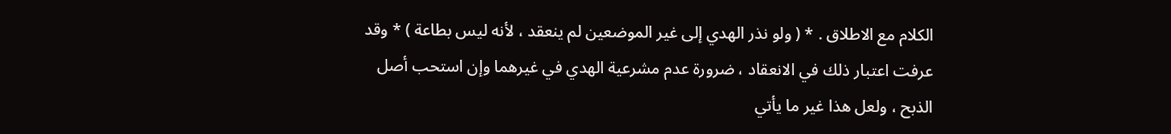الكلام مع الاطلاق . * ( ولو نذر الهدي إلى غير الموضعين لم ينعقد ، لأنه ليس بطاعة ) * وقد عرفت اعتبار ذلك في الانعقاد ، ضرورة عدم مشرعية الهدي في غيرهما وإن استحب أصل الذبح ، ولعل هذا غير ما يأتي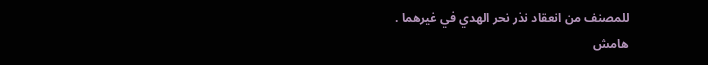للمصنف من انعقاد نذر نحر الهدي في غيرهما .
هامش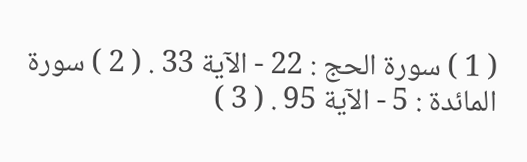( 1 ) سورة الحج : 22 - الآية 33 . ( 2 ) سورة المائدة : 5 - الآية 95 . ( 3 )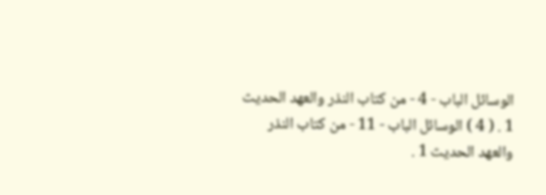الوسائل الباب - 4 - من كتاب النذر والعهد الحديث 1 . ( 4 ) الوسائل الباب - 11 - من كتاب النذر والعهد الحديث 1 .